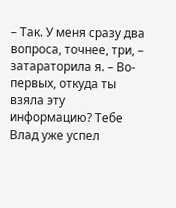– Так. У меня сразу два вопроса, точнее, три, – затараторила я. – Во-первых, откуда ты взяла эту информацию? Тебе Влад уже успел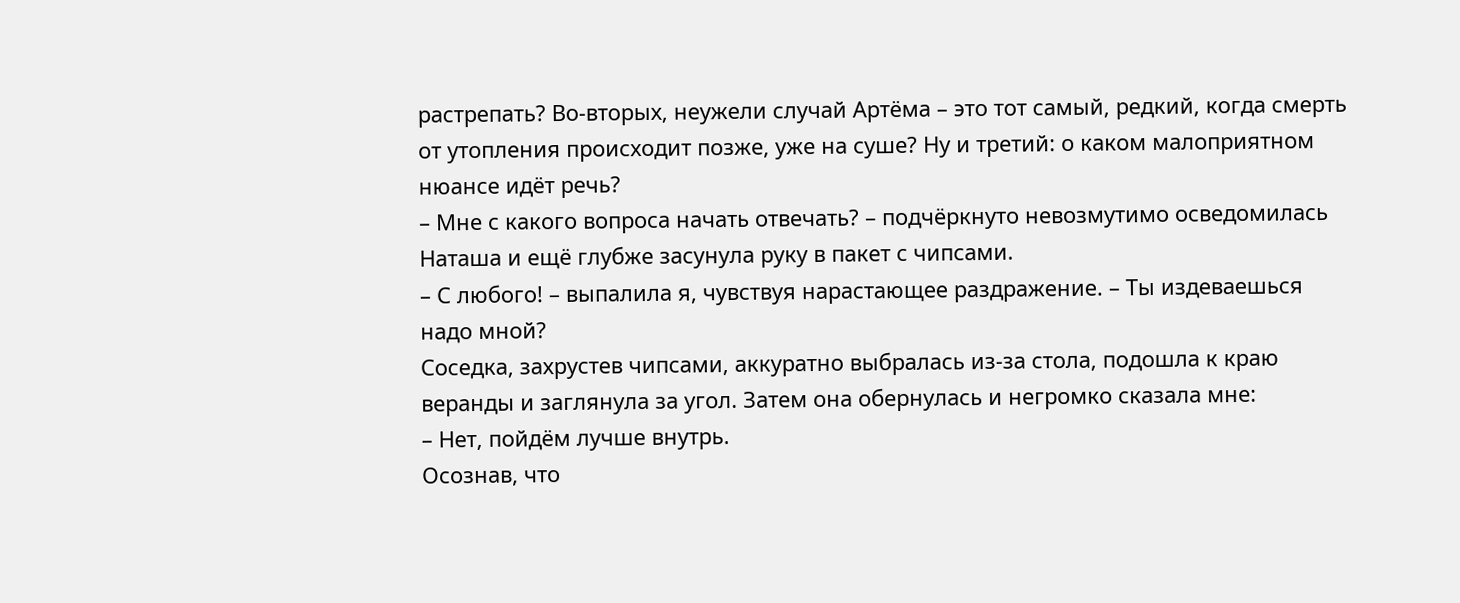растрепать? Во-вторых, неужели случай Артёма – это тот самый, редкий, когда смерть от утопления происходит позже, уже на суше? Ну и третий: о каком малоприятном нюансе идёт речь?
– Мне с какого вопроса начать отвечать? – подчёркнуто невозмутимо осведомилась Наташа и ещё глубже засунула руку в пакет с чипсами.
– С любого! – выпалила я, чувствуя нарастающее раздражение. – Ты издеваешься надо мной?
Соседка, захрустев чипсами, аккуратно выбралась из-за стола, подошла к краю веранды и заглянула за угол. Затем она обернулась и негромко сказала мне:
– Нет, пойдём лучше внутрь.
Осознав, что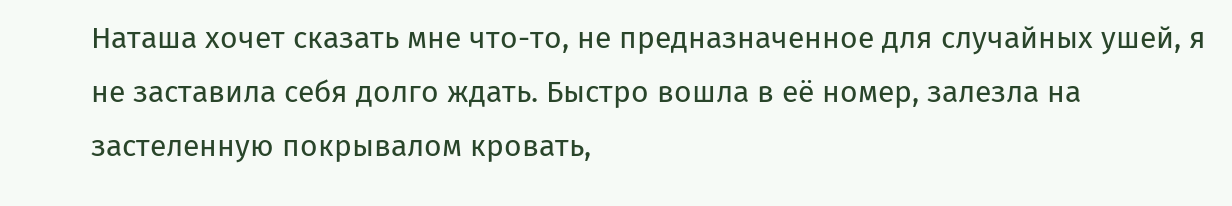Наташа хочет сказать мне что-то, не предназначенное для случайных ушей, я не заставила себя долго ждать. Быстро вошла в её номер, залезла на застеленную покрывалом кровать,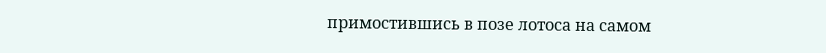примостившись в позе лотоса на самом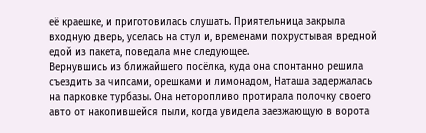её краешке, и приготовилась слушать. Приятельница закрыла входную дверь, уселась на стул и, временами похрустывая вредной едой из пакета, поведала мне следующее.
Вернувшись из ближайшего посёлка, куда она спонтанно решила съездить за чипсами, орешками и лимонадом, Наташа задержалась на парковке турбазы. Она неторопливо протирала полочку своего авто от накопившейся пыли, когда увидела заезжающую в ворота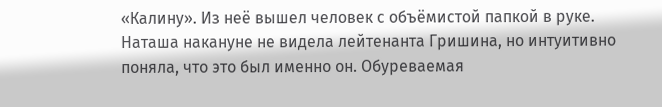«Калину». Из неё вышел человек с объёмистой папкой в руке. Наташа накануне не видела лейтенанта Гришина, но интуитивно поняла, что это был именно он. Обуреваемая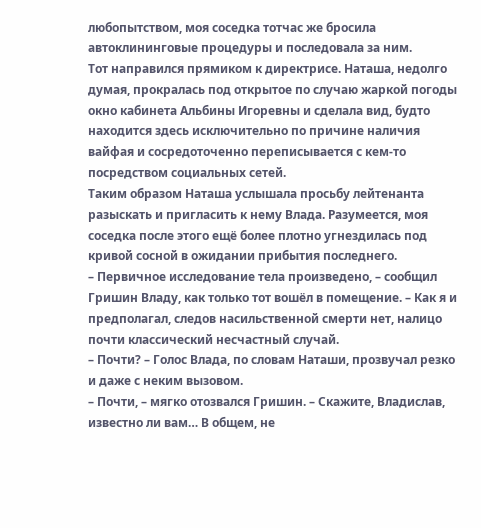любопытством, моя соседка тотчас же бросила автоклининговые процедуры и последовала за ним.
Тот направился прямиком к директрисе. Наташа, недолго думая, прокралась под открытое по случаю жаркой погоды окно кабинета Альбины Игоревны и сделала вид, будто находится здесь исключительно по причине наличия вайфая и сосредоточенно переписывается с кем-то посредством социальных сетей.
Таким образом Наташа услышала просьбу лейтенанта разыскать и пригласить к нему Влада. Разумеется, моя соседка после этого ещё более плотно угнездилась под кривой сосной в ожидании прибытия последнего.
– Первичное исследование тела произведено, – сообщил Гришин Владу, как только тот вошёл в помещение. – Как я и предполагал, следов насильственной смерти нет, налицо почти классический несчастный случай.
– Почти? – Голос Влада, по словам Наташи, прозвучал резко и даже с неким вызовом.
– Почти, – мягко отозвался Гришин. – Скажите, Владислав, известно ли вам… В общем, не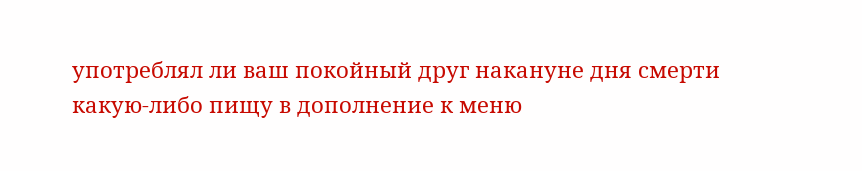употреблял ли ваш покойный друг накануне дня смерти какую-либо пищу в дополнение к меню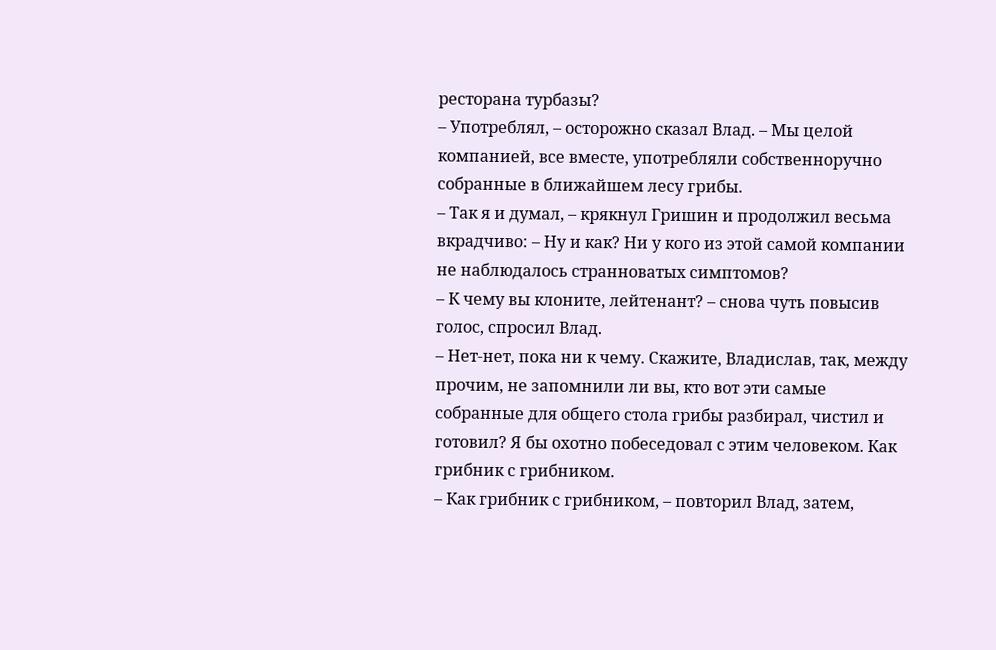ресторана турбазы?
– Употреблял, – осторожно сказал Влад. – Мы целой компанией, все вместе, употребляли собственноручно собранные в ближайшем лесу грибы.
– Так я и думал, – крякнул Гришин и продолжил весьма вкрадчиво: – Ну и как? Ни у кого из этой самой компании не наблюдалось странноватых симптомов?
– К чему вы клоните, лейтенант? – снова чуть повысив голос, спросил Влад.
– Нет-нет, пока ни к чему. Скажите, Владислав, так, между прочим, не запомнили ли вы, кто вот эти самые собранные для общего стола грибы разбирал, чистил и готовил? Я бы охотно побеседовал с этим человеком. Как грибник с грибником.
– Как грибник с грибником, – повторил Влад, затем,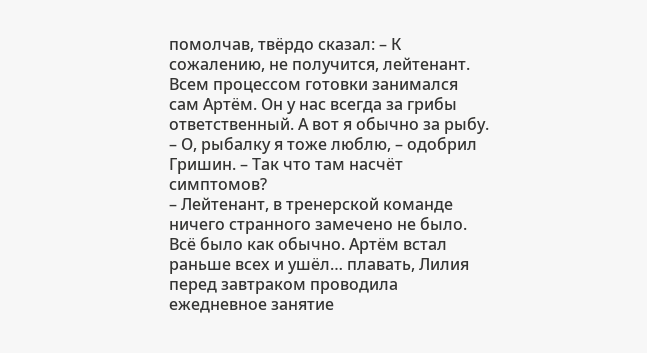помолчав, твёрдо сказал: – К сожалению, не получится, лейтенант. Всем процессом готовки занимался сам Артём. Он у нас всегда за грибы ответственный. А вот я обычно за рыбу.
– О, рыбалку я тоже люблю, – одобрил Гришин. – Так что там насчёт симптомов?
– Лейтенант, в тренерской команде ничего странного замечено не было. Всё было как обычно. Артём встал раньше всех и ушёл… плавать, Лилия перед завтраком проводила ежедневное занятие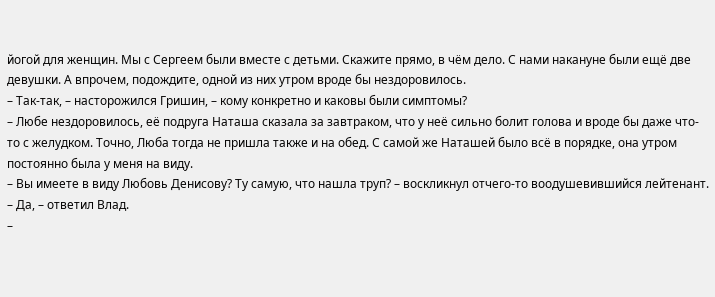йогой для женщин. Мы с Сергеем были вместе с детьми. Скажите прямо, в чём дело. С нами накануне были ещё две девушки. А впрочем, подождите, одной из них утром вроде бы нездоровилось.
– Так-так, – насторожился Гришин, – кому конкретно и каковы были симптомы?
– Любе нездоровилось, её подруга Наташа сказала за завтраком, что у неё сильно болит голова и вроде бы даже что-то с желудком. Точно, Люба тогда не пришла также и на обед. С самой же Наташей было всё в порядке, она утром постоянно была у меня на виду.
– Вы имеете в виду Любовь Денисову? Ту самую, что нашла труп? – воскликнул отчего-то воодушевившийся лейтенант.
– Да, – ответил Влад.
–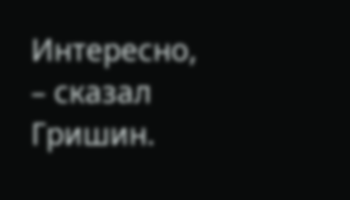Интересно, – сказал Гришин.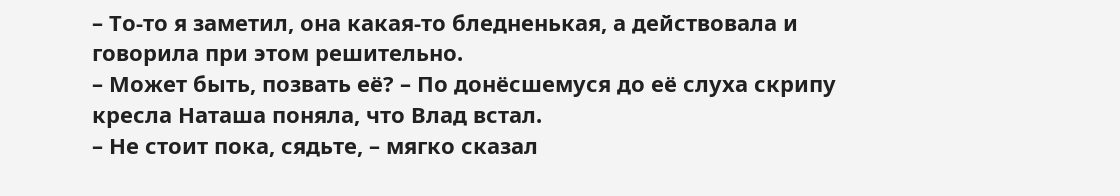– То-то я заметил, она какая-то бледненькая, а действовала и говорила при этом решительно.
– Может быть, позвать её? – По донёсшемуся до её слуха скрипу кресла Наташа поняла, что Влад встал.
– Не стоит пока, сядьте, – мягко сказал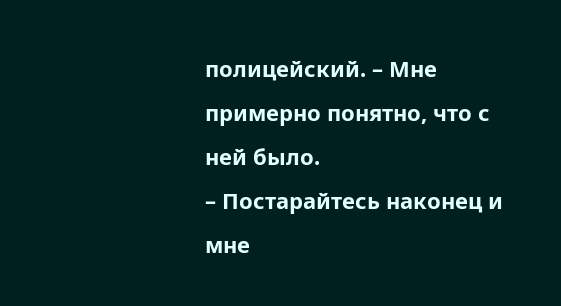полицейский. – Мне примерно понятно, что с ней было.
– Постарайтесь наконец и мне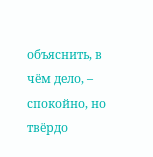объяснить, в чём дело, – спокойно, но твёрдо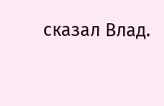сказал Влад.